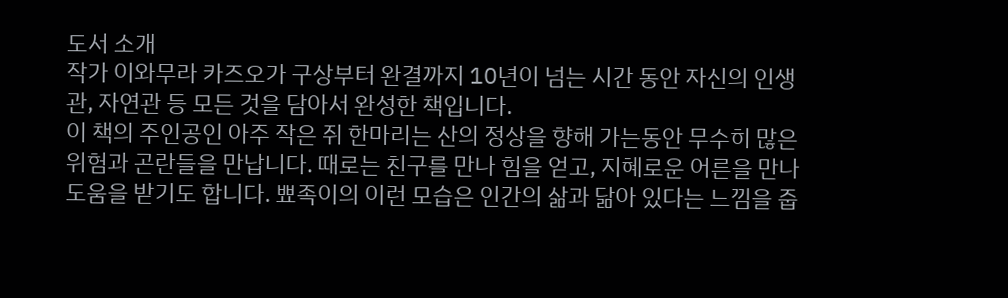도서 소개
작가 이와무라 카즈오가 구상부터 완결까지 10년이 넘는 시간 동안 자신의 인생관, 자연관 등 모든 것을 담아서 완성한 책입니다.
이 책의 주인공인 아주 작은 쥐 한마리는 산의 정상을 향해 가는동안 무수히 많은 위험과 곤란들을 만납니다. 때로는 친구를 만나 힘을 얻고, 지혜로운 어른을 만나 도움을 받기도 합니다. 뾰족이의 이런 모습은 인간의 삶과 닮아 있다는 느낌을 줍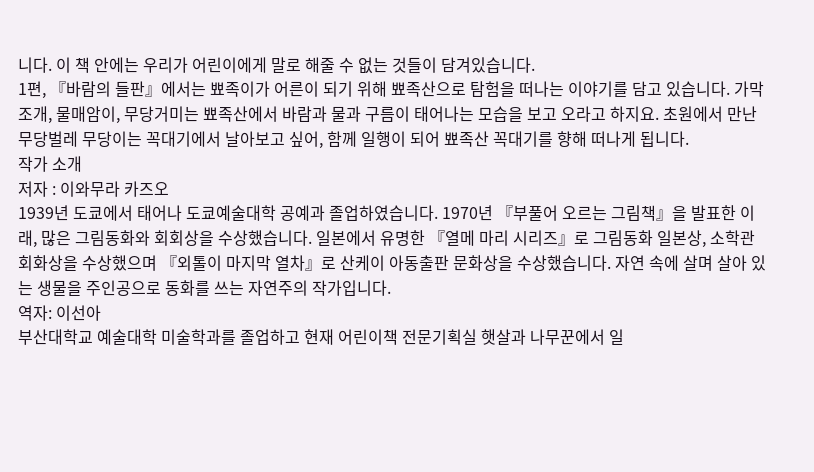니다. 이 책 안에는 우리가 어린이에게 말로 해줄 수 없는 것들이 담겨있습니다.
1편, 『바람의 들판』에서는 뾰족이가 어른이 되기 위해 뾰족산으로 탐험을 떠나는 이야기를 담고 있습니다. 가막조개, 물매암이, 무당거미는 뾰족산에서 바람과 물과 구름이 태어나는 모습을 보고 오라고 하지요. 초원에서 만난 무당벌레 무당이는 꼭대기에서 날아보고 싶어, 함께 일행이 되어 뾰족산 꼭대기를 향해 떠나게 됩니다.
작가 소개
저자 : 이와무라 카즈오
1939년 도쿄에서 태어나 도쿄예술대학 공예과 졸업하였습니다. 1970년 『부풀어 오르는 그림책』을 발표한 이래, 많은 그림동화와 회회상을 수상했습니다. 일본에서 유명한 『열메 마리 시리즈』로 그림동화 일본상, 소학관 회화상을 수상했으며 『외톨이 마지막 열차』로 산케이 아동출판 문화상을 수상했습니다. 자연 속에 살며 살아 있는 생물을 주인공으로 동화를 쓰는 자연주의 작가입니다.
역자: 이선아
부산대학교 예술대학 미술학과를 졸업하고 현재 어린이책 전문기획실 햇살과 나무꾼에서 일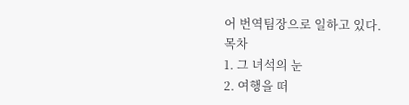어 번역팀장으로 일하고 있다.
목차
1. 그 녀석의 눈
2. 여행을 떠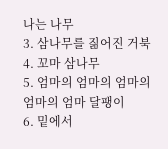나는 나무
3. 삼나무를 짊어진 거북
4. 꼬마 삼나무
5. 엄마의 엄마의 엄마의 엄마의 엄마 달팽이
6. 밑에서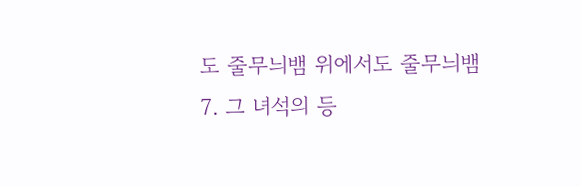도 줄무늬뱀 위에서도 줄무늬뱀
7. 그 녀석의 등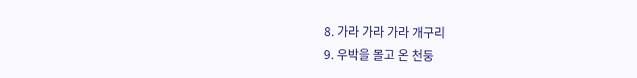8. 가라 가라 가라 개구리
9. 우박을 몰고 온 천둥